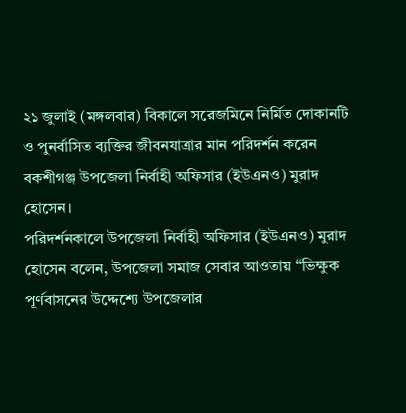২১ জুলাই (মঙ্গলবার) বিকালে সরেজমিনে নির্মিত দোকানটি ও পুনর্বাসিত ব্যক্তির জীবনযাত্রার মান পরিদর্শন করেন বকশীগঞ্জ উপজেলা নির্বাহী অফিসার (ইউএনও) মুরাদ হোসেন।
পরিদর্শনকালে উপজেলা নির্বাহী অফিসার (ইউএনও) মুরাদ হোসেন বলেন, উপজেলা সমাজ সেবার আওতায় “ভিক্ষুক পূর্ণবাসনের উদ্দেশ্যে উপজেলার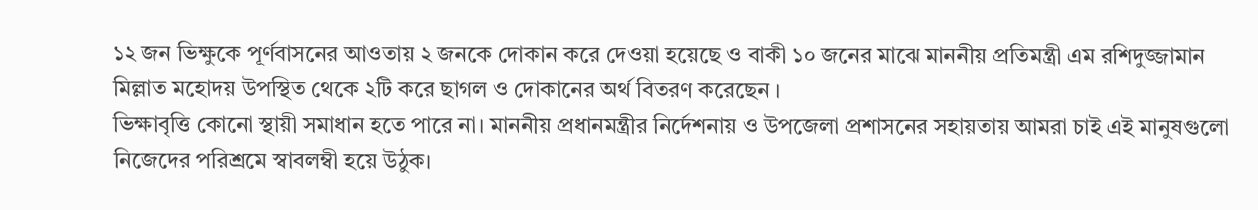১২ জন ভিক্ষুকে পূর্ণবাসনের আওতায় ২ জনকে দোকান করে দেওয়া হয়েছে ও বাকী ১০ জনের মাঝে মাননীয় প্রতিমন্ত্রী এম রশিদুজ্জামান মিল্লাত মহোদয় উপস্থিত থেকে ২টি করে ছাগল ও দোকানের অর্থ বিতরণ করেছেন ।
ভিক্ষাবৃত্তি কোনো স্থায়ী সমাধান হতে পারে না। মাননীয় প্রধানমন্ত্রীর নির্দেশনায় ও উপজেলা প্রশাসনের সহায়তায় আমরা চাই এই মানুষগুলো নিজেদের পরিশ্রমে স্বাবলম্বী হয়ে উঠুক।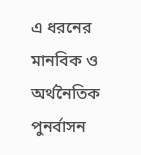এ ধরনের মানবিক ও অর্থনৈতিক পুনর্বাসন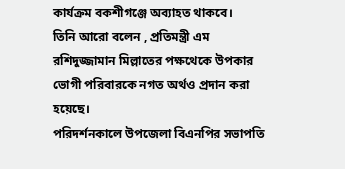কার্যক্রম বকশীগঞ্জে অব্যাহত থাকবে।
তিনি আরো বলেন , প্রতিমন্ত্রী এম রশিদুজ্জামান মিল্লাতের পক্ষথেকে উপকার ভোগী পরিবারকে নগত অর্থও প্রদান করা হয়েছে।
পরিদর্শনকালে উপজেলা বিএনপির সভাপতি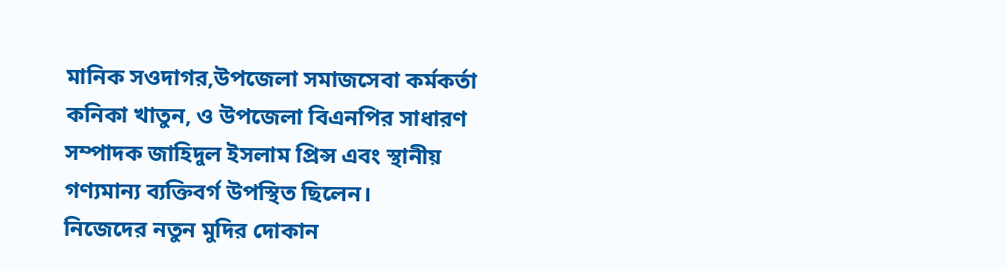মানিক সওদাগর,উপজেলা সমাজসেবা কর্মকর্তা কনিকা খাতুন, ও উপজেলা বিএনপির সাধারণ সম্পাদক জাহিদুল ইসলাম প্রিন্স এবং স্থানীয় গণ্যমান্য ব্যক্তিবর্গ উপস্থিত ছিলেন।
নিজেদের নতুন মুদির দোকান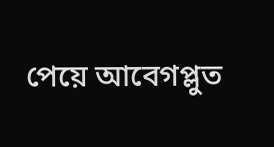পেয়ে আবেগপ্লুত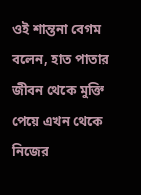ওই শান্তনা বেগম বলেন, হাত পাতার জীবন থেকে মুক্তি পেয়ে এখন থেকে নিজের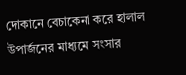দোকানে বেচাকেনা করে হালাল উপার্জনের মাধ্যমে সংসার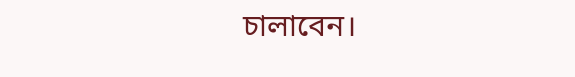চালাবেন।